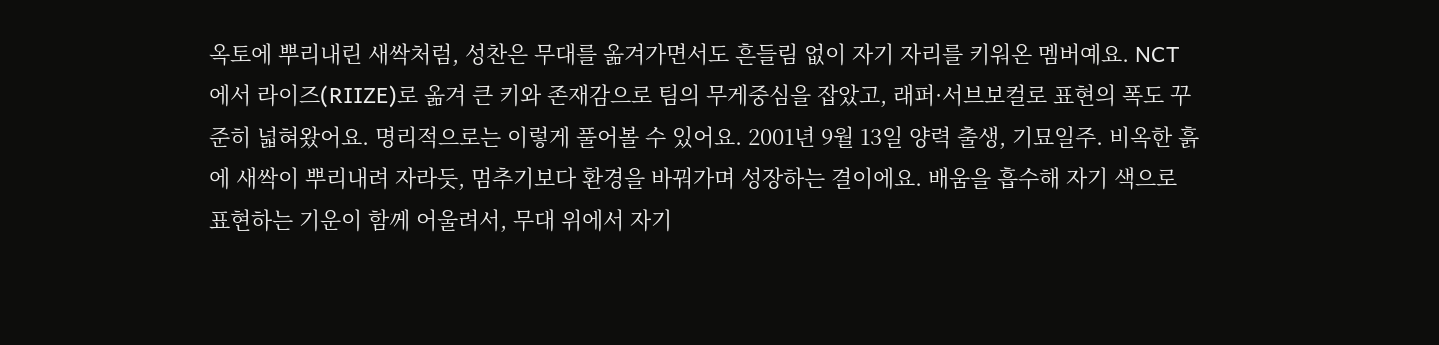옥토에 뿌리내린 새싹처럼, 성찬은 무대를 옮겨가면서도 흔들림 없이 자기 자리를 키워온 멤버예요. NCT에서 라이즈(RIIZE)로 옮겨 큰 키와 존재감으로 팀의 무게중심을 잡았고, 래퍼·서브보컬로 표현의 폭도 꾸준히 넓혀왔어요. 명리적으로는 이렇게 풀어볼 수 있어요. 2001년 9월 13일 양력 출생, 기묘일주. 비옥한 흙에 새싹이 뿌리내려 자라듯, 멈추기보다 환경을 바꿔가며 성장하는 결이에요. 배움을 흡수해 자기 색으로 표현하는 기운이 함께 어울려서, 무대 위에서 자기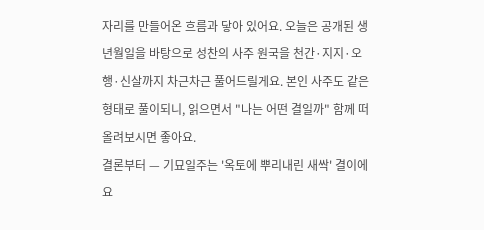자리를 만들어온 흐름과 닿아 있어요. 오늘은 공개된 생년월일을 바탕으로 성찬의 사주 원국을 천간·지지·오행·신살까지 차근차근 풀어드릴게요. 본인 사주도 같은 형태로 풀이되니, 읽으면서 "나는 어떤 결일까" 함께 떠올려보시면 좋아요.
결론부터 — 기묘일주는 '옥토에 뿌리내린 새싹' 결이에요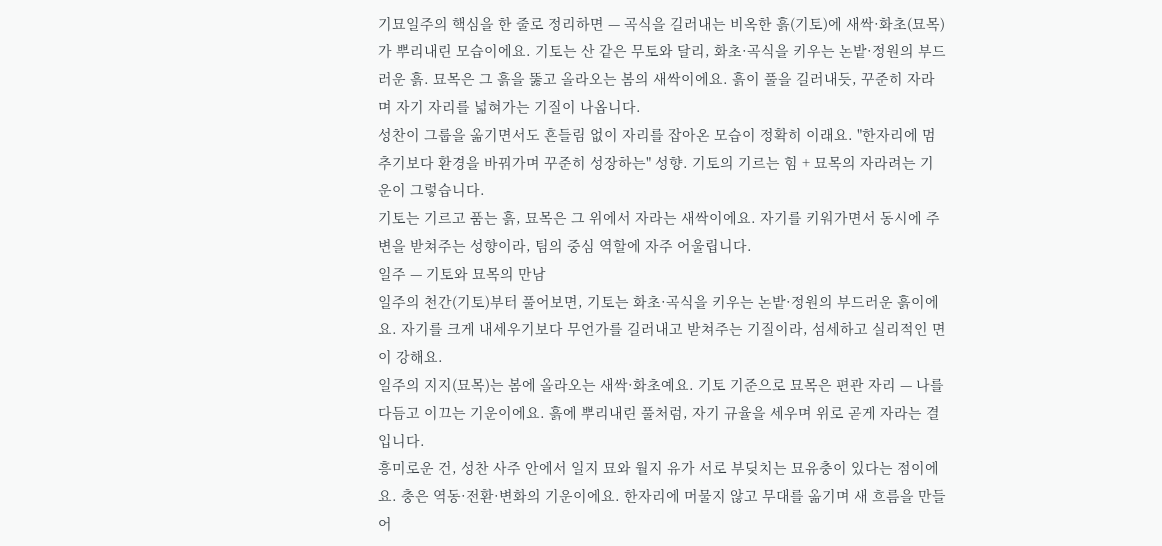기묘일주의 핵심을 한 줄로 정리하면 — 곡식을 길러내는 비옥한 흙(기토)에 새싹·화초(묘목)가 뿌리내린 모습이에요. 기토는 산 같은 무토와 달리, 화초·곡식을 키우는 논밭·정원의 부드러운 흙. 묘목은 그 흙을 뚫고 올라오는 봄의 새싹이에요. 흙이 풀을 길러내듯, 꾸준히 자라며 자기 자리를 넓혀가는 기질이 나옵니다.
성찬이 그룹을 옮기면서도 흔들림 없이 자리를 잡아온 모습이 정확히 이래요. "한자리에 멈추기보다 환경을 바꿔가며 꾸준히 성장하는" 성향. 기토의 기르는 힘 + 묘목의 자라려는 기운이 그렇습니다.
기토는 기르고 품는 흙, 묘목은 그 위에서 자라는 새싹이에요. 자기를 키워가면서 동시에 주변을 받쳐주는 성향이라, 팀의 중심 역할에 자주 어울립니다.
일주 — 기토와 묘목의 만남
일주의 천간(기토)부터 풀어보면, 기토는 화초·곡식을 키우는 논밭·정원의 부드러운 흙이에요. 자기를 크게 내세우기보다 무언가를 길러내고 받쳐주는 기질이라, 섬세하고 실리적인 면이 강해요.
일주의 지지(묘목)는 봄에 올라오는 새싹·화초예요. 기토 기준으로 묘목은 편관 자리 — 나를 다듬고 이끄는 기운이에요. 흙에 뿌리내린 풀처럼, 자기 규율을 세우며 위로 곧게 자라는 결입니다.
흥미로운 건, 성찬 사주 안에서 일지 묘와 월지 유가 서로 부딪치는 묘유충이 있다는 점이에요. 충은 역동·전환·변화의 기운이에요. 한자리에 머물지 않고 무대를 옮기며 새 흐름을 만들어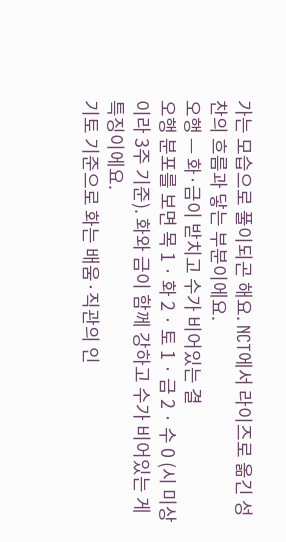가는 모습으로 풀이되곤 해요. NCT에서 라이즈로 옮긴 성찬의 흐름과 닿는 부분이에요.
오행 — 화·금이 받치고 수가 비어있는 결
오행 분포를 보면 목 1 · 화 2 · 토 1 · 금 2 · 수 0 (시 미상이라 3주 기준). 화와 금이 함께 강하고 수가 비어있는 게 특징이에요.
기토 기준으로 화는 배움·직관의 인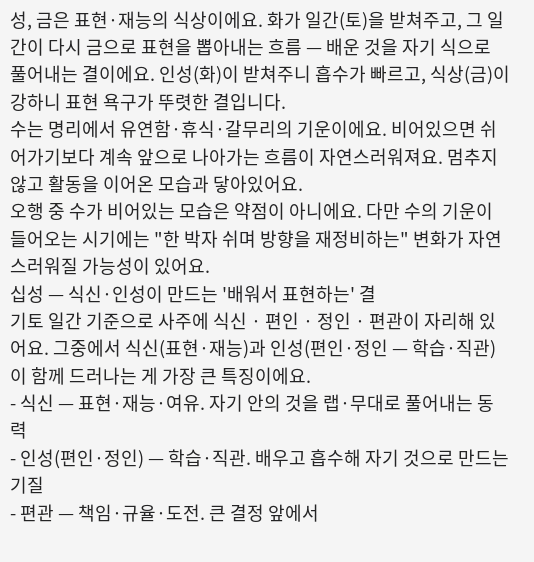성, 금은 표현·재능의 식상이에요. 화가 일간(토)을 받쳐주고, 그 일간이 다시 금으로 표현을 뽑아내는 흐름 — 배운 것을 자기 식으로 풀어내는 결이에요. 인성(화)이 받쳐주니 흡수가 빠르고, 식상(금)이 강하니 표현 욕구가 뚜렷한 결입니다.
수는 명리에서 유연함·휴식·갈무리의 기운이에요. 비어있으면 쉬어가기보다 계속 앞으로 나아가는 흐름이 자연스러워져요. 멈추지 않고 활동을 이어온 모습과 닿아있어요.
오행 중 수가 비어있는 모습은 약점이 아니에요. 다만 수의 기운이 들어오는 시기에는 "한 박자 쉬며 방향을 재정비하는" 변화가 자연스러워질 가능성이 있어요.
십성 — 식신·인성이 만드는 '배워서 표현하는' 결
기토 일간 기준으로 사주에 식신 · 편인 · 정인 · 편관이 자리해 있어요. 그중에서 식신(표현·재능)과 인성(편인·정인 — 학습·직관)이 함께 드러나는 게 가장 큰 특징이에요.
- 식신 — 표현·재능·여유. 자기 안의 것을 랩·무대로 풀어내는 동력
- 인성(편인·정인) — 학습·직관. 배우고 흡수해 자기 것으로 만드는 기질
- 편관 — 책임·규율·도전. 큰 결정 앞에서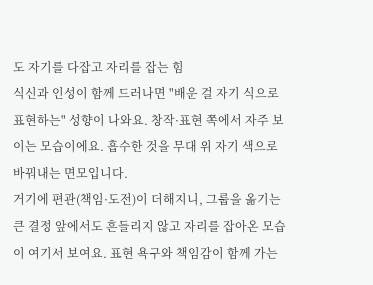도 자기를 다잡고 자리를 잡는 힘
식신과 인성이 함께 드러나면 "배운 걸 자기 식으로 표현하는" 성향이 나와요. 창작·표현 쪽에서 자주 보이는 모습이에요. 흡수한 것을 무대 위 자기 색으로 바꿔내는 면모입니다.
거기에 편관(책임·도전)이 더해지니, 그룹을 옮기는 큰 결정 앞에서도 흔들리지 않고 자리를 잡아온 모습이 여기서 보여요. 표현 욕구와 책임감이 함께 가는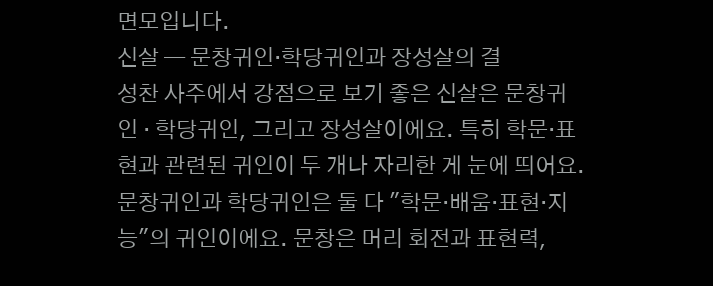면모입니다.
신살 — 문창귀인·학당귀인과 장성살의 결
성찬 사주에서 강점으로 보기 좋은 신살은 문창귀인 · 학당귀인, 그리고 장성살이에요. 특히 학문·표현과 관련된 귀인이 두 개나 자리한 게 눈에 띄어요.
문창귀인과 학당귀인은 둘 다 "학문·배움·표현·지능"의 귀인이에요. 문창은 머리 회전과 표현력,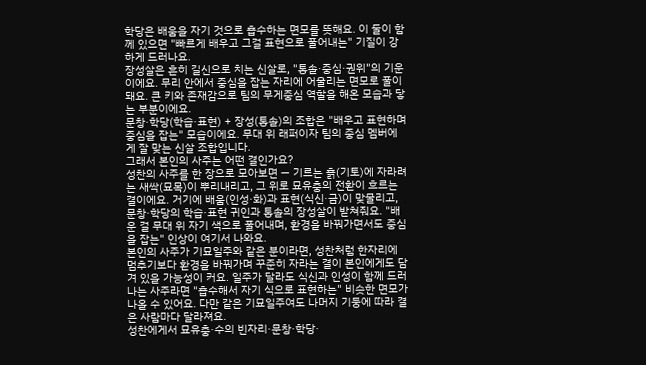학당은 배움을 자기 것으로 흡수하는 면모를 뜻해요. 이 둘이 함께 있으면 "빠르게 배우고 그걸 표현으로 풀어내는" 기질이 강하게 드러나요.
장성살은 흔히 길신으로 치는 신살로, "통솔·중심·권위"의 기운이에요. 무리 안에서 중심을 잡는 자리에 어울리는 면모로 풀이돼요. 큰 키와 존재감으로 팀의 무게중심 역할을 해온 모습과 닿는 부분이에요.
문창·학당(학습·표현) + 장성(통솔)의 조합은 "배우고 표현하며 중심을 잡는" 모습이에요. 무대 위 래퍼이자 팀의 중심 멤버에게 잘 맞는 신살 조합입니다.
그래서 본인의 사주는 어떤 결인가요?
성찬의 사주를 한 장으로 모아보면 — 기르는 흙(기토)에 자라려는 새싹(묘목)이 뿌리내리고, 그 위로 묘유충의 전환이 흐르는 결이에요. 거기에 배움(인성·화)과 표현(식신·금)이 맞물리고, 문창·학당의 학습·표현 귀인과 통솔의 장성살이 받쳐줘요. "배운 걸 무대 위 자기 색으로 풀어내며, 환경을 바꿔가면서도 중심을 잡는" 인상이 여기서 나와요.
본인의 사주가 기묘일주와 같은 분이라면, 성찬처럼 한자리에 멈추기보다 환경을 바꿔가며 꾸준히 자라는 결이 본인에게도 담겨 있을 가능성이 커요. 일주가 달라도 식신과 인성이 함께 드러나는 사주라면 "흡수해서 자기 식으로 표현하는" 비슷한 면모가 나올 수 있어요. 다만 같은 기묘일주여도 나머지 기둥에 따라 결은 사람마다 달라져요.
성찬에게서 묘유충·수의 빈자리·문창·학당·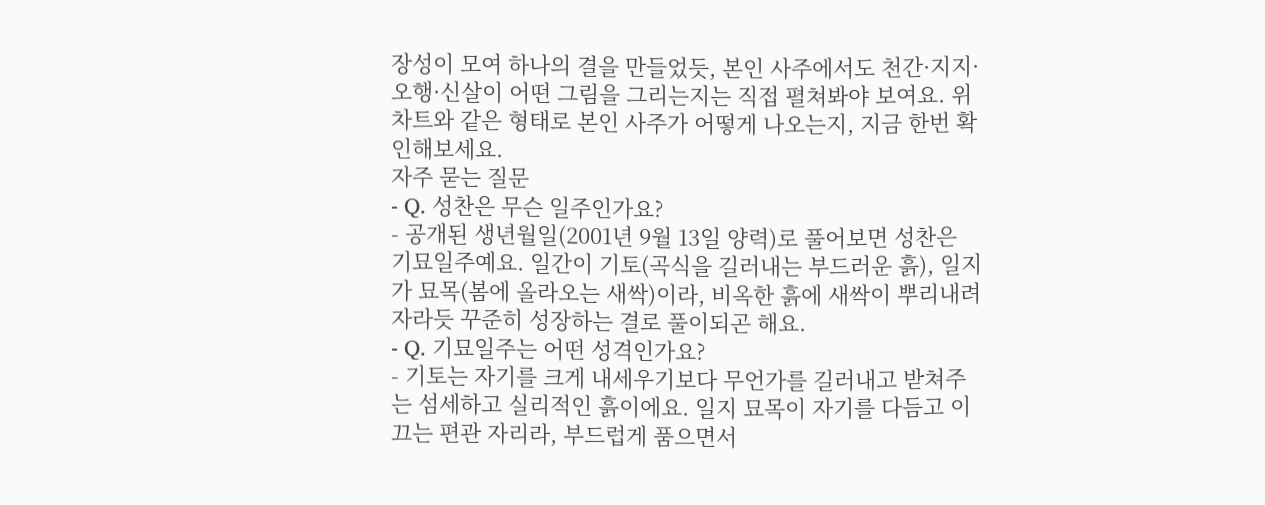장성이 모여 하나의 결을 만들었듯, 본인 사주에서도 천간·지지·오행·신살이 어떤 그림을 그리는지는 직접 펼쳐봐야 보여요. 위 차트와 같은 형태로 본인 사주가 어떻게 나오는지, 지금 한번 확인해보세요.
자주 묻는 질문
- Q. 성찬은 무슨 일주인가요?
- 공개된 생년월일(2001년 9월 13일 양력)로 풀어보면 성찬은 기묘일주예요. 일간이 기토(곡식을 길러내는 부드러운 흙), 일지가 묘목(봄에 올라오는 새싹)이라, 비옥한 흙에 새싹이 뿌리내려 자라듯 꾸준히 성장하는 결로 풀이되곤 해요.
- Q. 기묘일주는 어떤 성격인가요?
- 기토는 자기를 크게 내세우기보다 무언가를 길러내고 받쳐주는 섬세하고 실리적인 흙이에요. 일지 묘목이 자기를 다듬고 이끄는 편관 자리라, 부드럽게 품으면서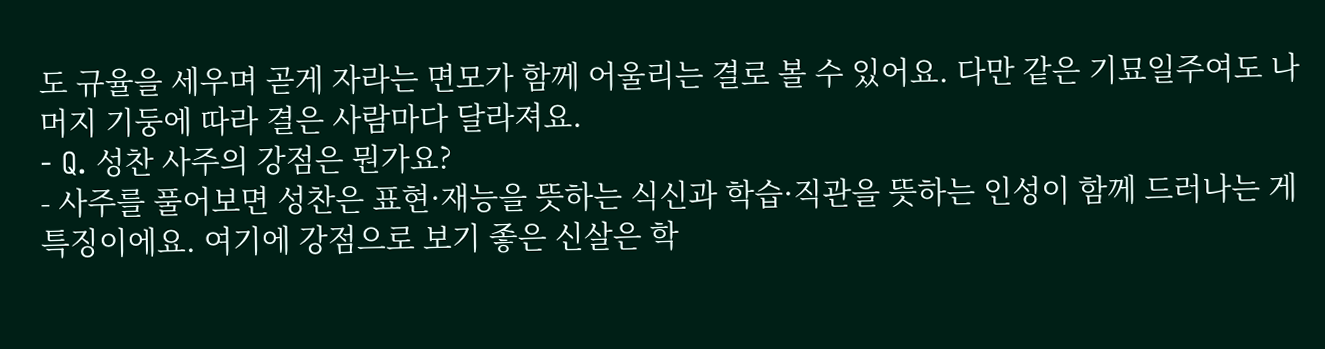도 규율을 세우며 곧게 자라는 면모가 함께 어울리는 결로 볼 수 있어요. 다만 같은 기묘일주여도 나머지 기둥에 따라 결은 사람마다 달라져요.
- Q. 성찬 사주의 강점은 뭔가요?
- 사주를 풀어보면 성찬은 표현·재능을 뜻하는 식신과 학습·직관을 뜻하는 인성이 함께 드러나는 게 특징이에요. 여기에 강점으로 보기 좋은 신살은 학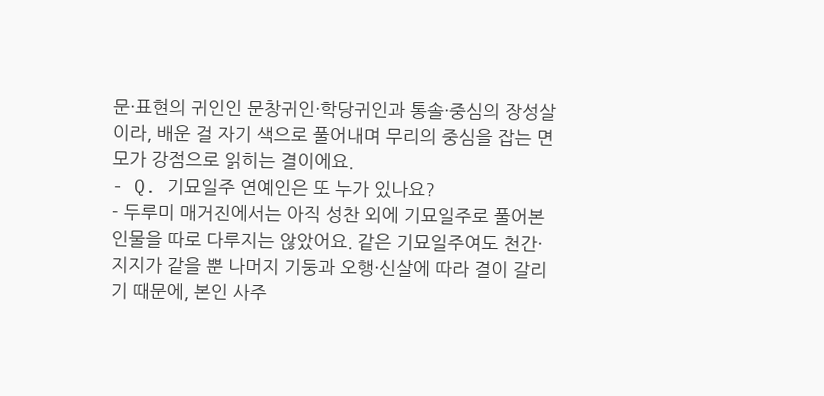문·표현의 귀인인 문창귀인·학당귀인과 통솔·중심의 장성살이라, 배운 걸 자기 색으로 풀어내며 무리의 중심을 잡는 면모가 강점으로 읽히는 결이에요.
- Q. 기묘일주 연예인은 또 누가 있나요?
- 두루미 매거진에서는 아직 성찬 외에 기묘일주로 풀어본 인물을 따로 다루지는 않았어요. 같은 기묘일주여도 천간·지지가 같을 뿐 나머지 기둥과 오행·신살에 따라 결이 갈리기 때문에, 본인 사주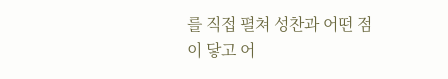를 직접 펼쳐 성찬과 어떤 점이 닿고 어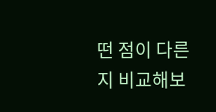떤 점이 다른지 비교해보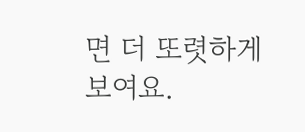면 더 또렷하게 보여요.